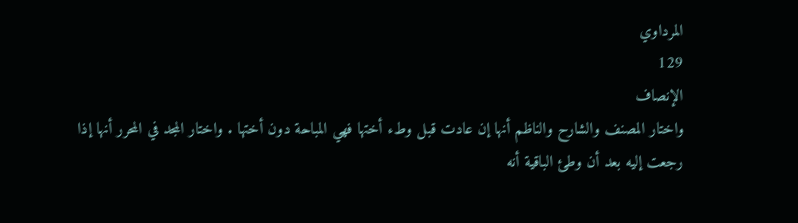المرداوي
129
الإنصاف
واختار المصنف والشارح والناظم أنها إن عادت قبل وطء أختها فهي المباحة دون أختها . واختار المجد في المحرر أنها إذا رجعت إليه بعد أن وطئ الباقية أنه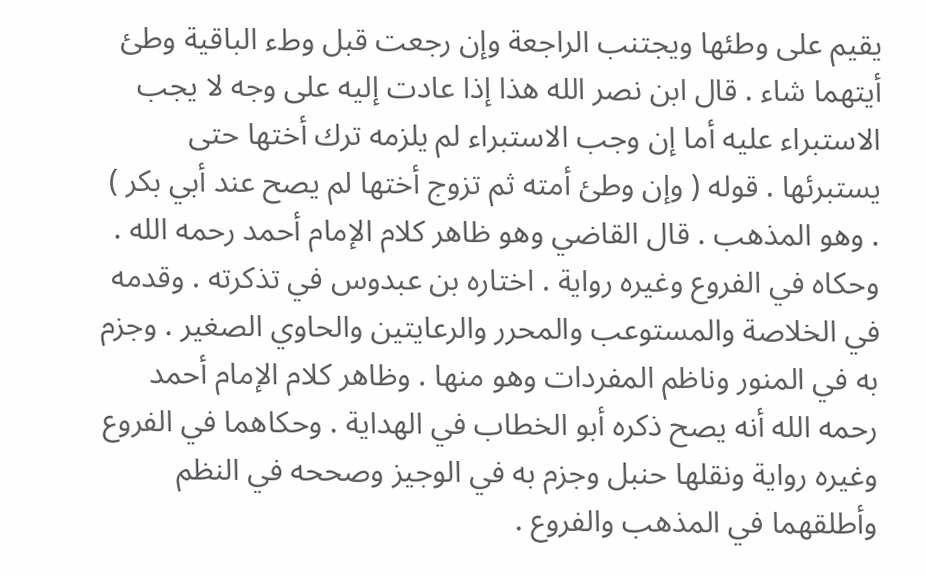يقيم على وطئها ويجتنب الراجعة وإن رجعت قبل وطء الباقية وطئ أيتهما شاء . قال ابن نصر الله هذا إذا عادت إليه على وجه لا يجب الاستبراء عليه أما إن وجب الاستبراء لم يلزمه ترك أختها حتى يستبرئها . قوله ( وإن وطئ أمته ثم تزوج أختها لم يصح عند أبي بكر ) . وهو المذهب . قال القاضي وهو ظاهر كلام الإمام أحمد رحمه الله . وحكاه في الفروع وغيره رواية . اختاره بن عبدوس في تذكرته . وقدمه في الخلاصة والمستوعب والمحرر والرعايتين والحاوي الصغير . وجزم به في المنور وناظم المفردات وهو منها . وظاهر كلام الإمام أحمد رحمه الله أنه يصح ذكره أبو الخطاب في الهداية . وحكاهما في الفروع وغيره رواية ونقلها حنبل وجزم به في الوجيز وصححه في النظم وأطلقهما في المذهب والفروع .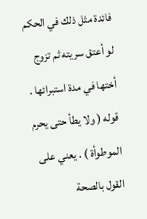فائدة مثل ذلك في الحكم لو أعتق سريته ثم تزوج أختها في مدة استبرائها . قوله ( ولا يطأ حتى يحرم الموطوأة ) . يعني على القول بالصحة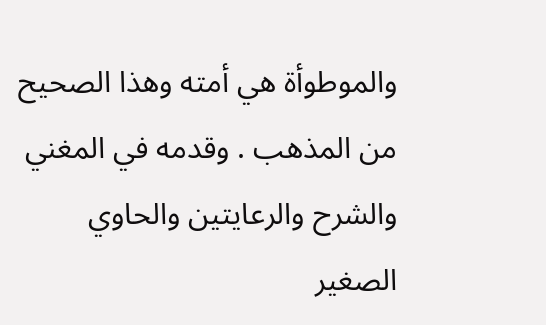والموطوأة هي أمته وهذا الصحيح من المذهب . وقدمه في المغني والشرح والرعايتين والحاوي الصغير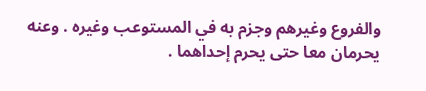والفروع وغيرهم وجزم به في المستوعب وغيره . وعنه يحرمان معا حتى يحرم إحداهما .